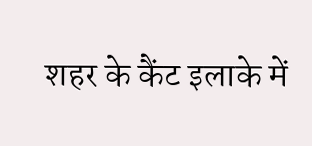शहर के कैंट इलाके में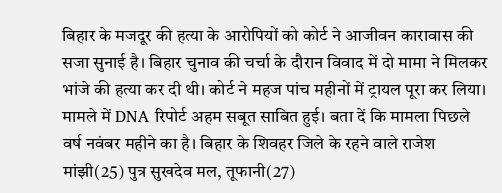बिहार के मजदूर की हत्या के आरोपियों को कोर्ट ने आजीवन कारावास की सजा सुनाई है। बिहार चुनाव की चर्चा के दौरान विवाद में दो मामा ने मिलकर भांजे की हत्या कर दी थी। कोर्ट ने महज पांच महीनों में ट्रायल पूरा कर लिया। मामले में DNA रिपोर्ट अहम सबूत साबित हुई। बता दें कि मामला पिछले वर्ष नवंबर महीने का है। बिहार के शिवहर जिले के रहने वाले राजेश मांझी(25) पुत्र सुखदेव मल, तूफानी(27)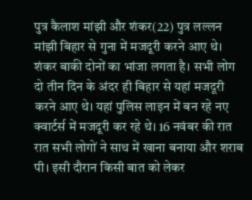पुत्र कैलाश मांझी और शंकर(22) पुत्र लल्लन मांझी बिहार से गुना में मजदूरी करने आए थे। शंकर बाकी दोनों का भांजा लगता है। सभी लोग दो तीन दिन के अंदर ही बिहार से यहां मजदूरी करने आए थे। यहां पुलिस लाइन में बन रहे नए क्वार्टर्स में मजदूरी कर रहे थे। 16 नवंबर की रात रात सभी लोगों ने साथ में खाना बनाया और शराब पी। इसी दौरान किसी बात को लेकर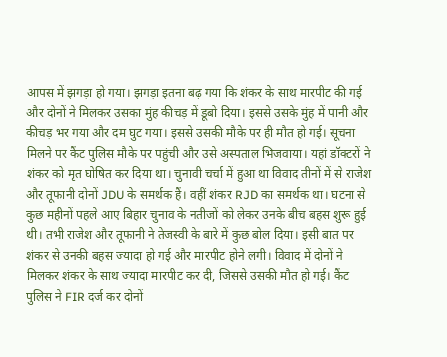आपस में झगड़ा हो गया। झगड़ा इतना बढ़ गया कि शंकर के साथ मारपीट की गई और दोनों ने मिलकर उसका मुंह कीचड़ में डूबो दिया। इससे उसके मुंह में पानी और कीचड़ भर गया और दम घुट गया। इससे उसकी मौके पर ही मौत हो गई। सूचना मिलने पर कैंट पुलिस मौके पर पहुंची और उसे अस्पताल भिजवाया। यहां डॉक्टरों ने शंकर को मृत घोषित कर दिया था। चुनावी चर्चा में हुआ था विवाद तीनों में से राजेश और तूफानी दोनों JDU के समर्थक हैं। वहीं शंकर RJD का समर्थक था। घटना से कुछ महीनों पहले आए बिहार चुनाव के नतीजों को लेकर उनके बीच बहस शुरू हुई थी। तभी राजेश और तूफानी ने तेजस्वी के बारे में कुछ बोल दिया। इसी बात पर शंकर से उनकी बहस ज्यादा हो गई और मारपीट होने लगी। विवाद में दोनों ने मिलकर शंकर के साथ ज्यादा मारपीट कर दी, जिससे उसकी मौत हो गई। कैंट पुलिस ने FIR दर्ज कर दोनों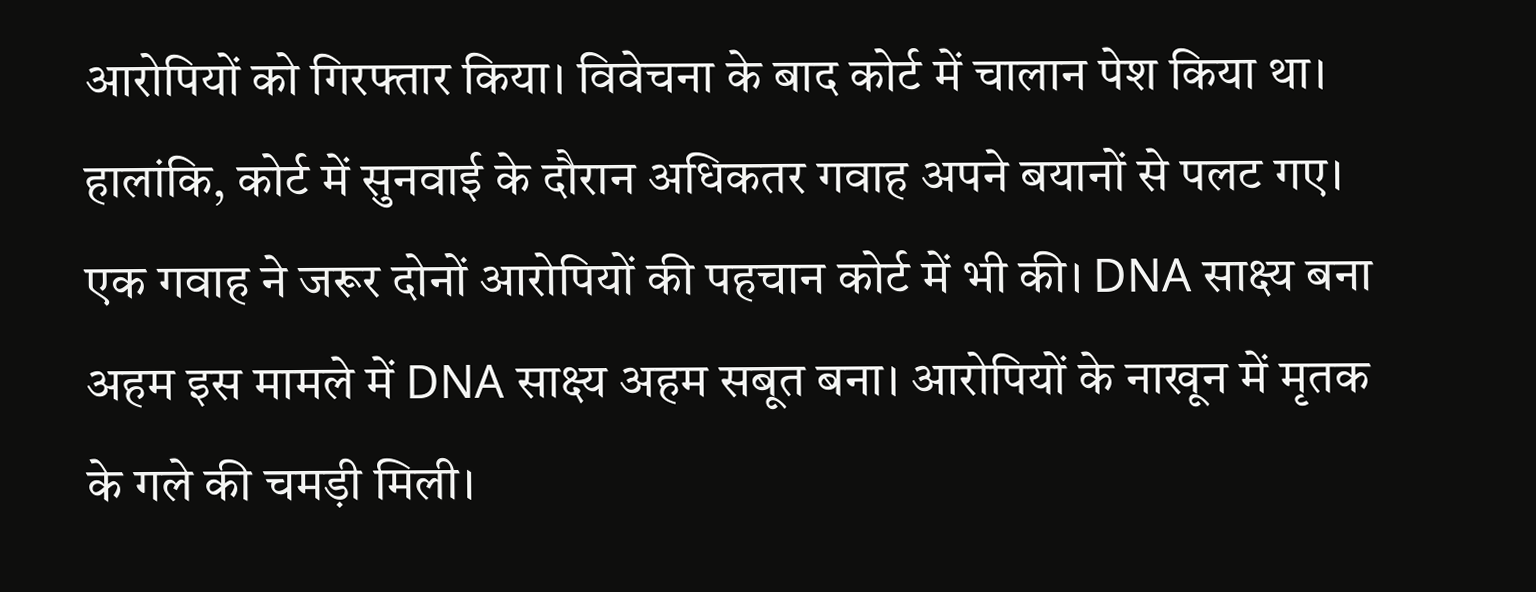आरोपियों को गिरफ्तार किया। विवेचना के बाद कोर्ट में चालान पेश किया था। हालांकि, कोर्ट में सुनवाई के दौरान अधिकतर गवाह अपने बयानों से पलट गए। एक गवाह ने जरूर दोनों आरोपियों की पहचान कोर्ट में भी की। DNA साक्ष्य बना अहम इस मामले में DNA साक्ष्य अहम सबूत बना। आरोपियों के नाखून में मृतक के गले की चमड़ी मिली।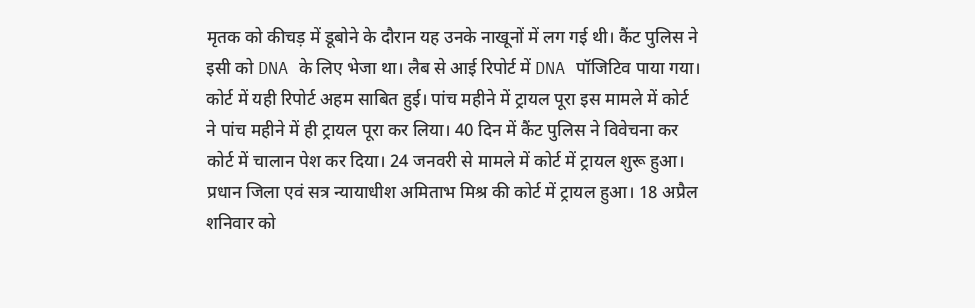मृतक को कीचड़ में डूबोने के दौरान यह उनके नाखूनों में लग गई थी। कैंट पुलिस ने इसी को DNA के लिए भेजा था। लैब से आई रिपोर्ट में DNA पॉजिटिव पाया गया। कोर्ट में यही रिपोर्ट अहम साबित हुई। पांच महीने में ट्रायल पूरा इस मामले में कोर्ट ने पांच महीने में ही ट्रायल पूरा कर लिया। 40 दिन में कैंट पुलिस ने विवेचना कर कोर्ट में चालान पेश कर दिया। 24 जनवरी से मामले में कोर्ट में ट्रायल शुरू हुआ। प्रधान जिला एवं सत्र न्यायाधीश अमिताभ मिश्र की कोर्ट में ट्रायल हुआ। 18 अप्रैल शनिवार को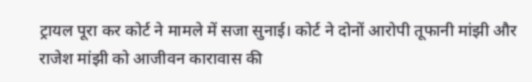ट्रायल पूरा कर कोर्ट ने मामले में सजा सुनाई। कोर्ट ने दोनों आरोपी तूफानी मांझी और राजेश मांझी को आजीवन कारावास की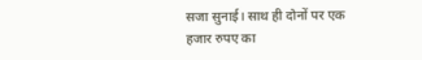सजा सुनाई। साथ ही दोनों पर एक हजार रुपए का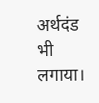अर्थदंड भी लगाया।